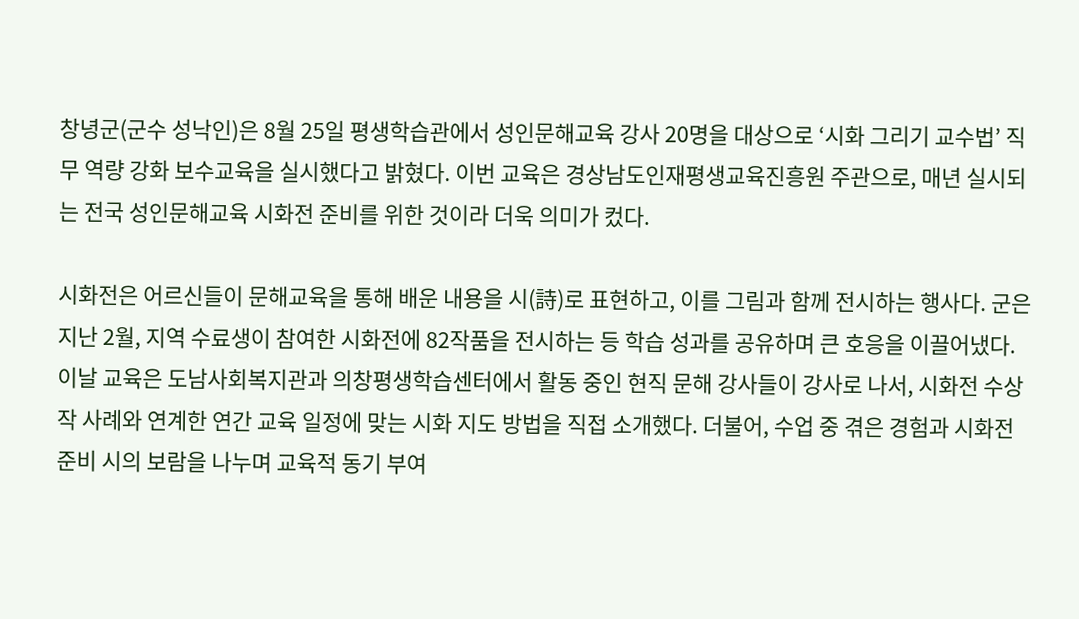창녕군(군수 성낙인)은 8월 25일 평생학습관에서 성인문해교육 강사 20명을 대상으로 ‘시화 그리기 교수법’ 직무 역량 강화 보수교육을 실시했다고 밝혔다. 이번 교육은 경상남도인재평생교육진흥원 주관으로, 매년 실시되는 전국 성인문해교육 시화전 준비를 위한 것이라 더욱 의미가 컸다.

시화전은 어르신들이 문해교육을 통해 배운 내용을 시(詩)로 표현하고, 이를 그림과 함께 전시하는 행사다. 군은 지난 2월, 지역 수료생이 참여한 시화전에 82작품을 전시하는 등 학습 성과를 공유하며 큰 호응을 이끌어냈다.
이날 교육은 도남사회복지관과 의창평생학습센터에서 활동 중인 현직 문해 강사들이 강사로 나서, 시화전 수상작 사례와 연계한 연간 교육 일정에 맞는 시화 지도 방법을 직접 소개했다. 더불어, 수업 중 겪은 경험과 시화전 준비 시의 보람을 나누며 교육적 동기 부여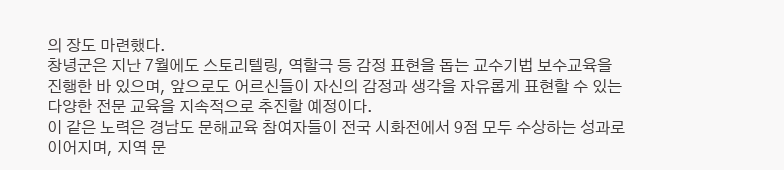의 장도 마련했다.
창녕군은 지난 7월에도 스토리텔링, 역할극 등 감정 표현을 돕는 교수기법 보수교육을 진행한 바 있으며, 앞으로도 어르신들이 자신의 감정과 생각을 자유롭게 표현할 수 있는 다양한 전문 교육을 지속적으로 추진할 예정이다.
이 같은 노력은 경남도 문해교육 참여자들이 전국 시화전에서 9점 모두 수상하는 성과로 이어지며, 지역 문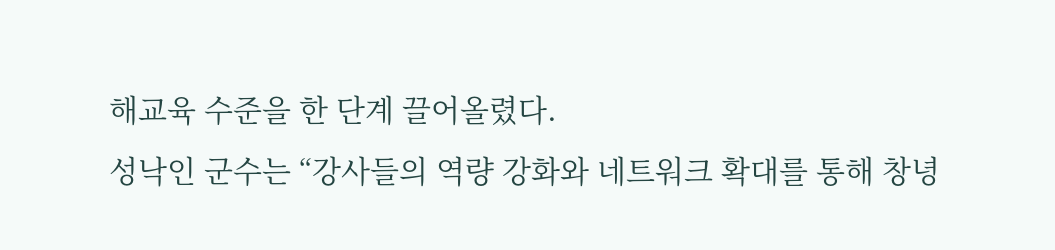해교육 수준을 한 단계 끌어올렸다.
성낙인 군수는 “강사들의 역량 강화와 네트워크 확대를 통해 창녕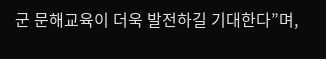군 문해교육이 더욱 발전하길 기대한다”며,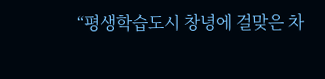“평생학습도시 창녕에 걸맞은 차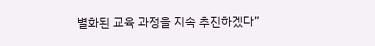별화된 교육 과정을 지속 추진하겠다”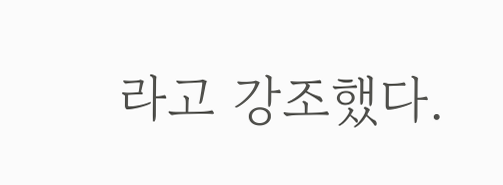라고 강조했다.